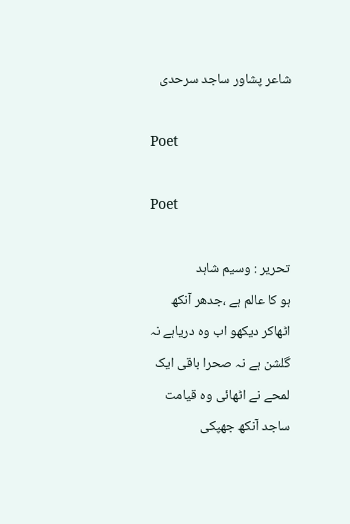شاعر پشاور ساجد سرحدی

Poet

Poet

تحریر : وسیم شاہد
ہو کا عالم ہے ،جدھر آنکھ اٹھاکر دیکھو اب وہ دریاہے نہ گلشن ہے نہ صحرا باقی ایک لمحے نے اٹھائی وہ قیامت ساجد آنکھ جھپکی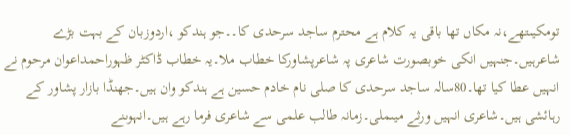تومکیںتھے،نہ مکاں تھا باقی یہ کلام ہے محترم ساجد سرحدی کا۔۔جو ہندکو ،اردوزبان کے بہت بڑے شاعرہیں۔جنہیں انکی خوبصورت شاعری پہ شاعرپشاورکا خطاب ملا۔یہ خطاب ڈاکٹر ظہوراحمداعوان مرحوم نے انہیں عطا کیا تھا۔80سالہ ساجد سرحدی کا صلی نام خادم حسین ہے ہندکو وان ہیں۔جھنڈا بازار پشاور کے رہائشی ہیں۔شاعری انہیں ورثے میںملی۔زمانہ طالب علمی سے شاعری فرما رہے ہیں۔انہوںنے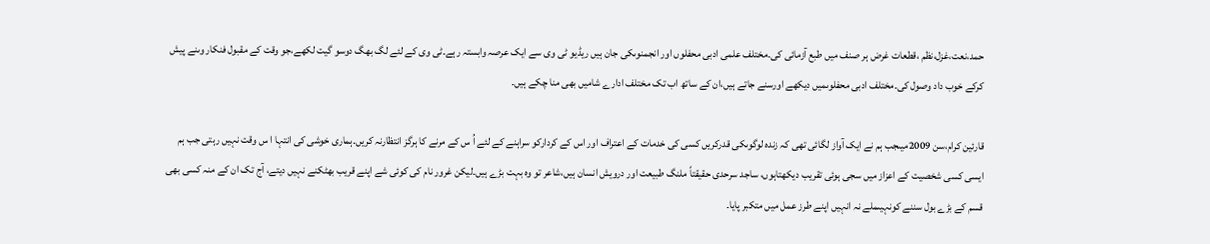حمد،نعت،غزل،نظم ،قطعات غرض ہر صنف میں طبع آزمائی کی۔مختلف علمی ادبی محفلوں اور انجمنوںکی جان ہیں ریڈیو ٹی وی سے ایک عرصہ وابستہ رہے۔ٹی وی کے لئے لگ بھگ دوسو گیت لکھے،جو وقت کے مقبول فنکار وںنے پیش کرکے خوب داد وصول کی۔مختلف ادبی محفلوںمیں دیکھے اورسنے جاتے ہیں،ان کے ساتھ اب تک مختلف ادارے شامیں بھی منا چکے ہیں۔

قارئین کرام،سن 2009میںجب ہم نے ایک آواز لگائی تھی کہ زندہ لوگوںکی قدرکریں کسی کی خدمات کے اعتراف اور اس کے کردارکو سراہنے کے لئے اُ س کے مرنے کا ہرگز انتظارنہ کریں۔ہماری خوشی کی انتہا ا س وقت نہیں رہتی جب ہم ایسی کسی شخصیت کے اعزاز میں سجی ہوئی تقریب دیکھتاہوں، ساجد سرحدی حقیقتاً ملنگ طبیعت اور درویش انسان ہیں،شاعر تو وہ بہت بڑے ہیں۔لیکن غرور نام کی کوئی شے اپنے قریب بھٹکنے نہیں دیتے، آج تک ان کے منہ کسی بھی قسم کے بڑے بول سننے کونہیںملے نہ انہیں اپنے طرز عمل میں متکبر پایا۔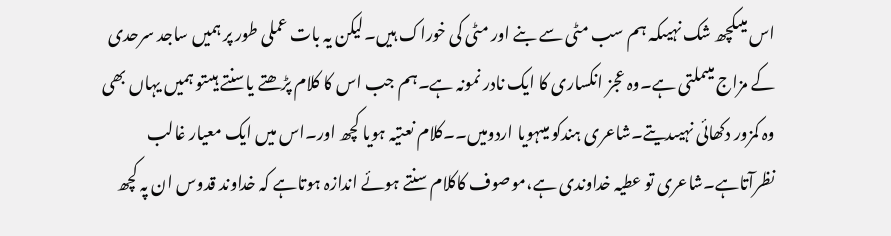اس میںکچھ شک نہیںکہ ہم سب مٹی سے بنے اور مٹی کی خوراک ہیں۔لیکن یہ بات عملی طور پر ہمیں ساجد سرحدی کے مزاج میںملتی ہے۔وہ عجز انکساری کا ایک نادر نمونہ ہے۔ہم جب اس کا کلام پڑھتے یاسنتے ہیںتو ہمیں یہاں بھی وہ کمزور دکھائی نہیںدیتے۔شاعری ہندکو میںہویا اردومیں۔۔کلام نعتیہ ہویا کچھ اور۔اس میں ایک معیار غالب نظرآتاہے۔شاعری تو عطیہ خداوندی ہے،موصوف کاکلام سنتے ہوئے اندازہ ہوتاہے کہ خداوند قدوس ان پہ کچھ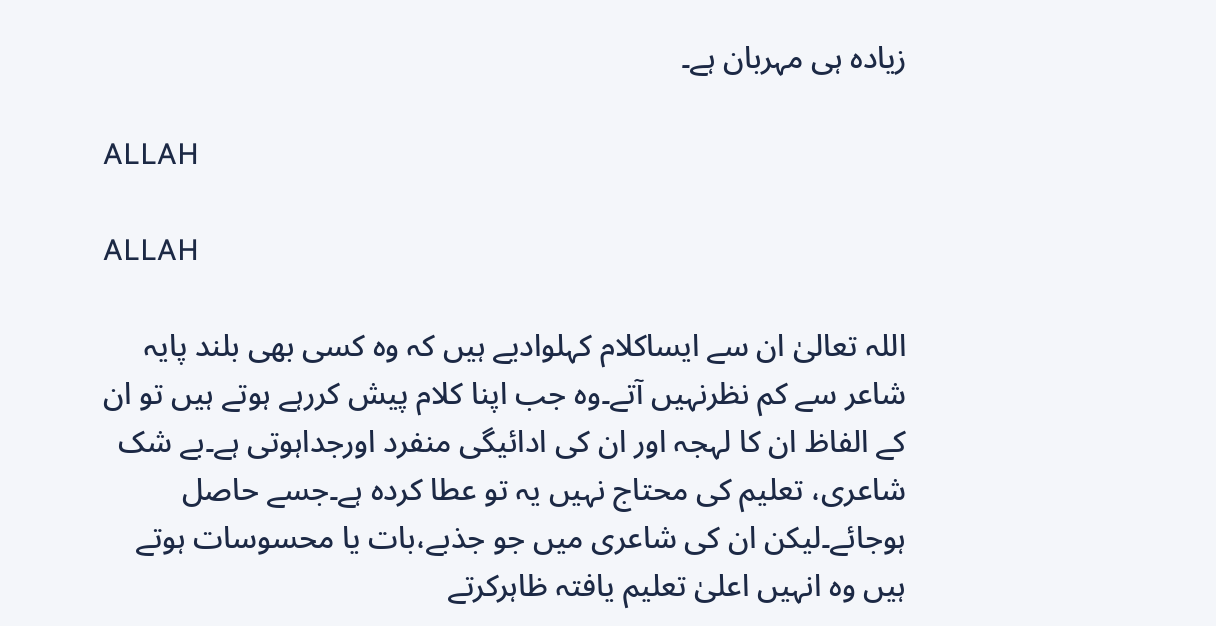زیادہ ہی مہربان ہے۔

ALLAH

ALLAH

اللہ تعالیٰ ان سے ایساکلام کہلوادیے ہیں کہ وہ کسی بھی بلند پایہ شاعر سے کم نظرنہیں آتے۔وہ جب اپنا کلام پیش کررہے ہوتے ہیں تو ان کے الفاظ ان کا لہجہ اور ان کی ادائیگی منفرد اورجداہوتی ہے۔بے شک شاعری، تعلیم کی محتاج نہیں یہ تو عطا کردہ ہے۔جسے حاصل ہوجائے۔لیکن ان کی شاعری میں جو جذبے،بات یا محسوسات ہوتے ہیں وہ انہیں اعلیٰ تعلیم یافتہ ظاہرکرتے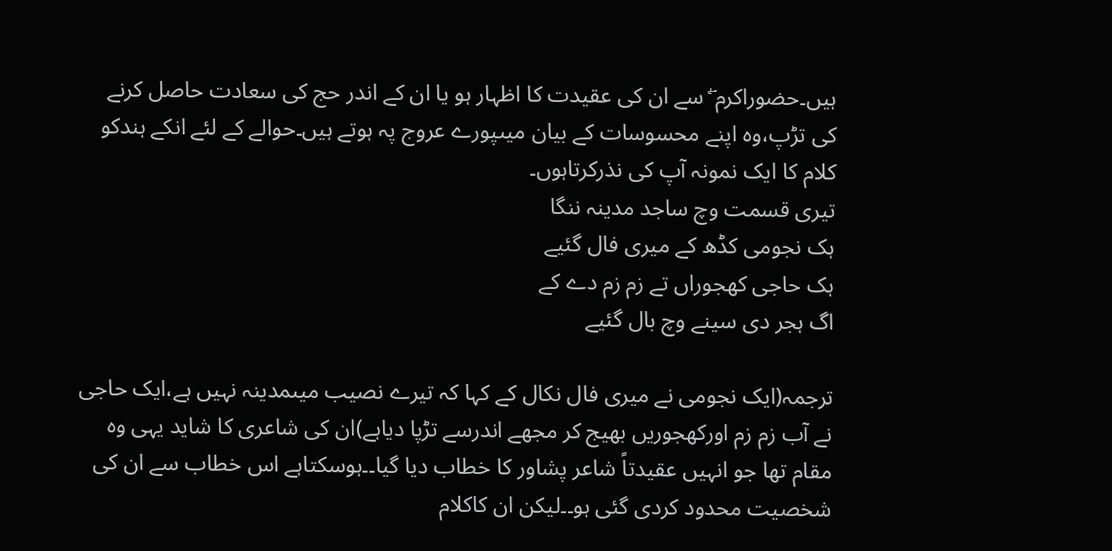ہیں۔حضوراکرم ۖ سے ان کی عقیدت کا اظہار ہو یا ان کے اندر حج کی سعادت حاصل کرنے کی تڑپ،وہ اپنے محسوسات کے بیان میںپورے عروج پہ ہوتے ہیں۔حوالے کے لئے انکے ہندکو کلام کا ایک نمونہ آپ کی نذرکرتاہوں۔
تیری قسمت وچ ساجد مدینہ ننگا
ہک نجومی کڈھ کے میری فال گئیے
ہک حاجی کھجوراں تے زم زم دے کے
اگ ہجر دی سینے وچ بال گئیے

ترجمہ(ایک نجومی نے میری فال نکال کے کہا کہ تیرے نصیب میںمدینہ نہیں ہے،ایک حاجی نے آب زم زم اورکھجوریں بھیج کر مجھے اندرسے تڑپا دیاہے)ان کی شاعری کا شاید یہی وہ مقام تھا جو انہیں عقیدتاً شاعر پشاور کا خطاب دیا گیا۔۔ہوسکتاہے اس خطاب سے ان کی شخصیت محدود کردی گئی ہو۔۔لیکن ان کاکلام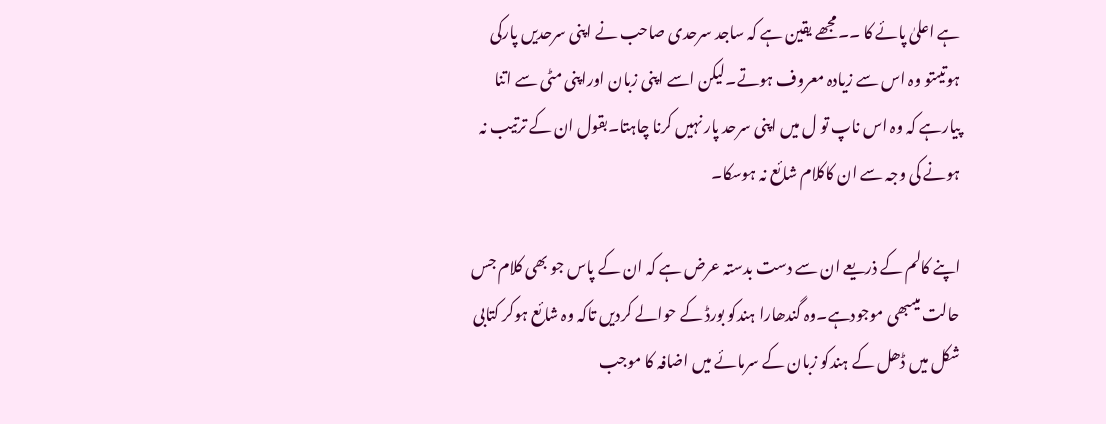ہے اعلیٰ پائے کا ۔۔مجھے یقین ہے کہ ساجد سرحدی صاحب نے اپنی سرحدیں پارکی ہوتیںتو وہ اس سے زیادہ معروف ہوتے۔لیکن اسے اپنی زبان اوراپنی مٹی سے اتنا پیارہے کہ وہ اس ناپ تو ل میں اپنی سرحد پار نہیں کرنا چاہتا۔بقول ان کے ترتیب نہ ہونے کی وجہ سے ان کاکلام شائع نہ ہوسکا۔

اپنے کالم کے ذریعے ان سے دست بدستہ عرض ہے کہ ان کے پاس جو بھی کلام جس حالت میںبھی موجودہے۔وہ گندھارا ہندکو بورڈ کے حوالے کردیں تاکہ وہ شائع ہوکر کتابی شکل میں ڈھل کے ہندکو زبان کے سرمائے میں اضافہ کا موجب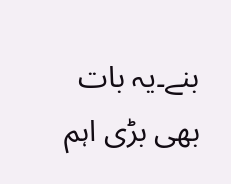بنے۔یہ بات بھی بڑی اہم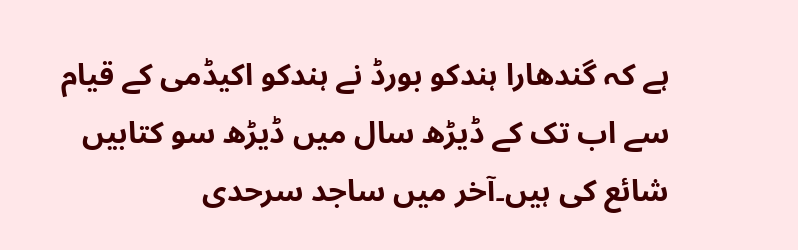ہے کہ گندھارا ہندکو بورڈ نے ہندکو اکیڈمی کے قیام سے اب تک کے ڈیڑھ سال میں ڈیڑھ سو کتابیں شائع کی ہیں۔آخر میں ساجد سرحدی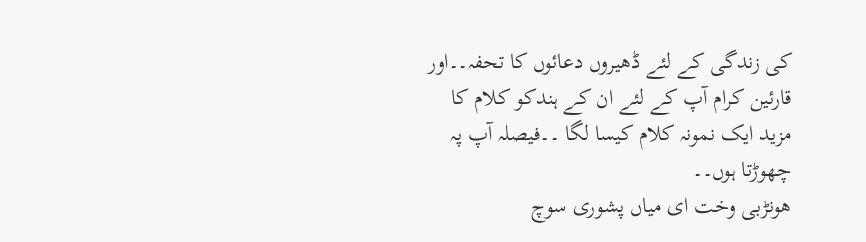کی زندگی کے لئے ڈھیروں دعائوں کا تحفہ۔۔اور قارئین کرام آپ کے لئے ان کے ہندکو کلام کا مزید ایک نمونہ کلام کیسا لگا ۔۔فیصلہ آپ پہ چھوڑتا ہوں۔۔
ھونڑبی وخت ای میاں پشوری سوچ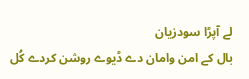لے آپڑا سودزیان
بال کے امن وامان دے ڈیوے روشن کردے کُل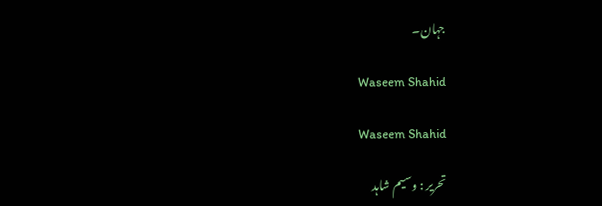جہان۔

Waseem Shahid

Waseem Shahid

تحریر : وسیم شاہد